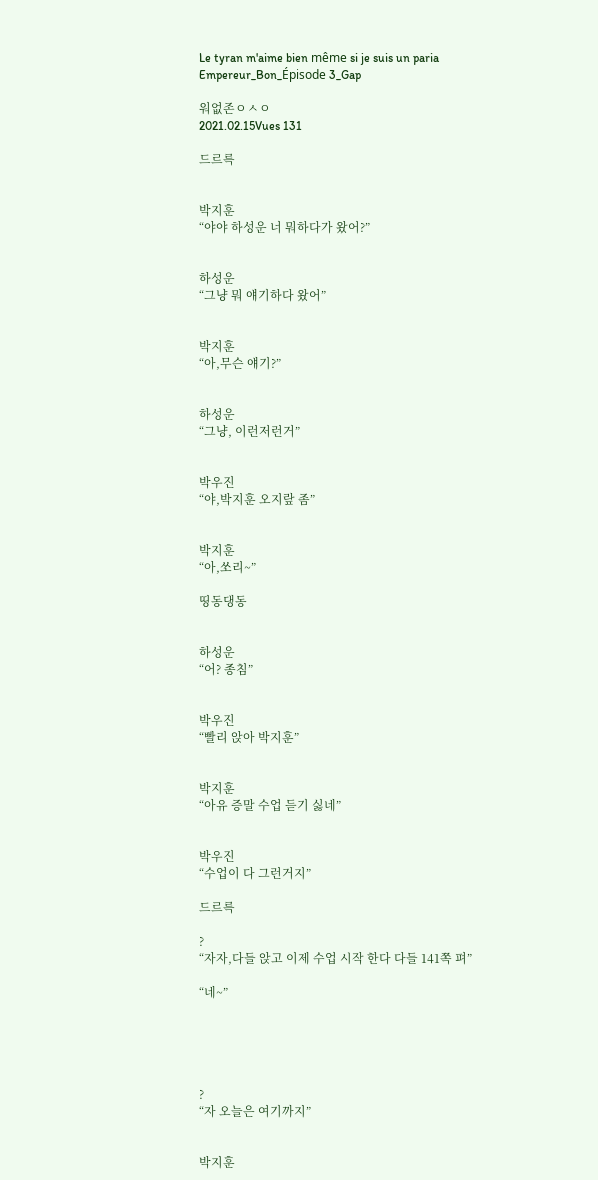Le tyran m'aime bien même si je suis un paria
Empereur_Bon_Épisode 3_Gap

워없존ㅇㅅㅇ
2021.02.15Vues 131

드르륵


박지훈
“야야 하성운 너 뭐하다가 왔어?”


하성운
“그냥 뭐 얘기하다 왔어”


박지훈
“아,무슨 얘기?”


하성운
“그냥, 이런저런거”


박우진
“야,박지훈 오지랖 좀”


박지훈
“아,쏘리~”

띵동댕동


하성운
“어? 종침”


박우진
“빨리 앉아 박지훈”


박지훈
“아유 증말 수업 듣기 싫네”


박우진
“수업이 다 그런거지”

드르륵

?
“자자,다들 앉고 이제 수업 시작 한다 다들 141쪽 펴”

“네~”





?
“자 오늘은 여기까지”


박지훈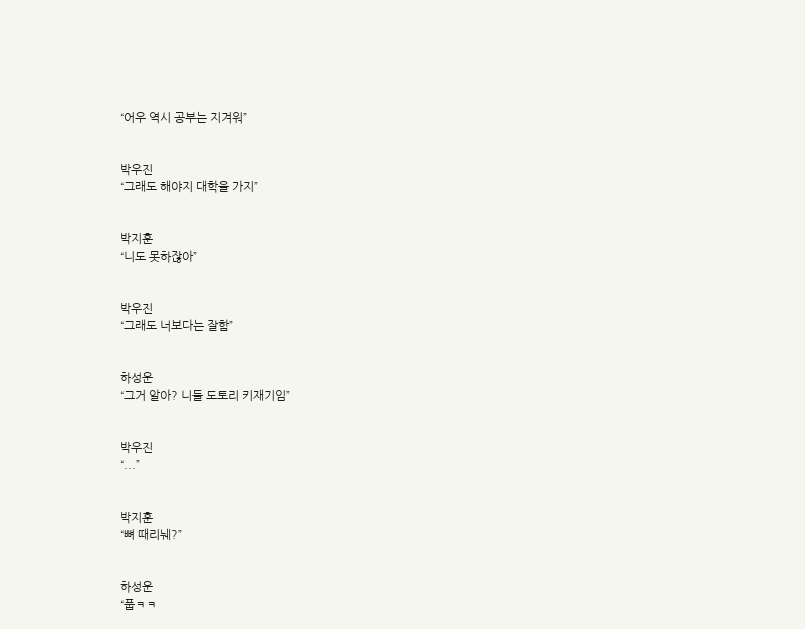“어우 역시 공부는 지겨워”


박우진
“그래도 해야지 대학을 가지”


박지훈
“니도 못하잖아”


박우진
“그래도 너보다는 잘함”


하성운
“그거 알아? 니들 도토리 키재기임”


박우진
“...”


박지훈
“뼈 때리눼?”


하성운
“풉ㅋㅋ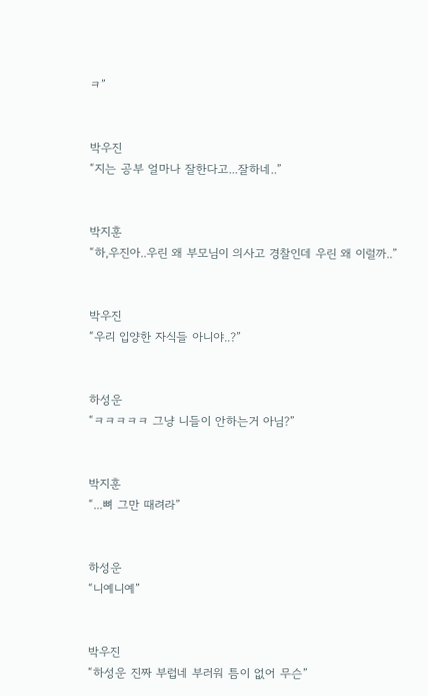ㅋ”


박우진
“지는 공부 얼마나 잘한다고...잘하네..”


박지훈
“하,우진아..우린 왜 부모님이 의사고 경찰인데 우린 왜 이럴까..”


박우진
“우리 입양한 자식들 아니야..?”


하성운
“ㅋㅋㅋㅋㅋ 그냥 니들이 안하는거 아님?”


박지훈
“...뼈 그만 때려라”


하성운
“니예니예”


박우진
“하성운 진짜 부럽네 부러워 틈이 없어 무슨”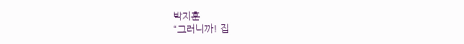박지훈
“그러니까! 집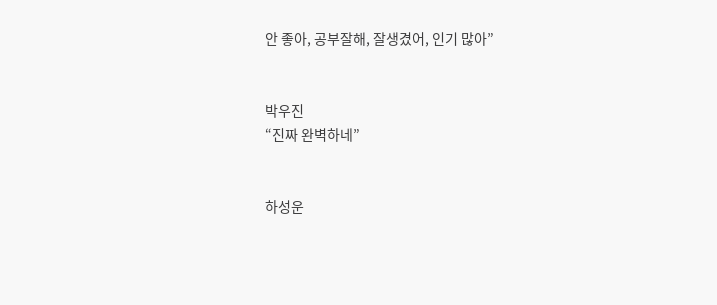안 좋아, 공부잘해, 잘생겼어, 인기 많아”


박우진
“진짜 완벽하네”


하성운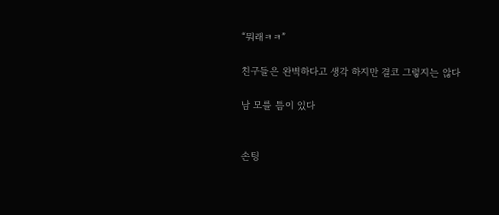“뭐래ㅋㅋ”

친구들은 완벽하다고 생각 하지만 결코 그렇지는 않다

남 모를 틈이 있다


손팅